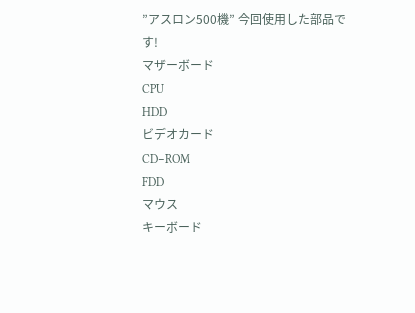”アスロン500機” 今回使用した部品です!
マザーボード
CPU
HDD
ビデオカード
CD−ROM
FDD
マウス
キーボード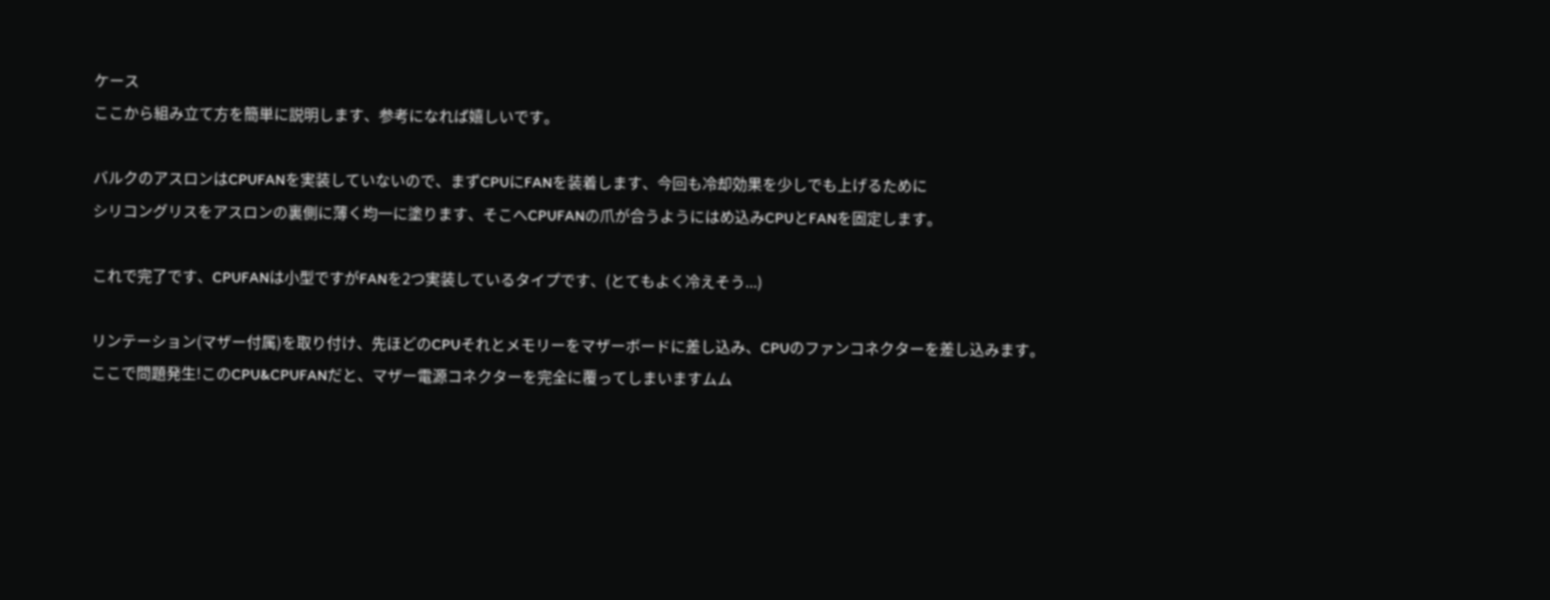ケース
ここから組み立て方を簡単に説明します、参考になれば嬉しいです。

バルクのアスロンはCPUFANを実装していないので、まずCPUにFANを装着します、今回も冷却効果を少しでも上げるために
シリコングリスをアスロンの裏側に薄く均一に塗ります、そこへCPUFANの爪が合うようにはめ込みCPUとFANを固定します。

これで完了です、CPUFANは小型ですがFANを2つ実装しているタイプです、(とてもよく冷えそう...)

リンテーション(マザー付属)を取り付け、先ほどのCPUそれとメモリーをマザーボードに差し込み、CPUのファンコネクターを差し込みます。
ここで問題発生!このCPU&CPUFANだと、マザー電源コネクターを完全に覆ってしまいますムム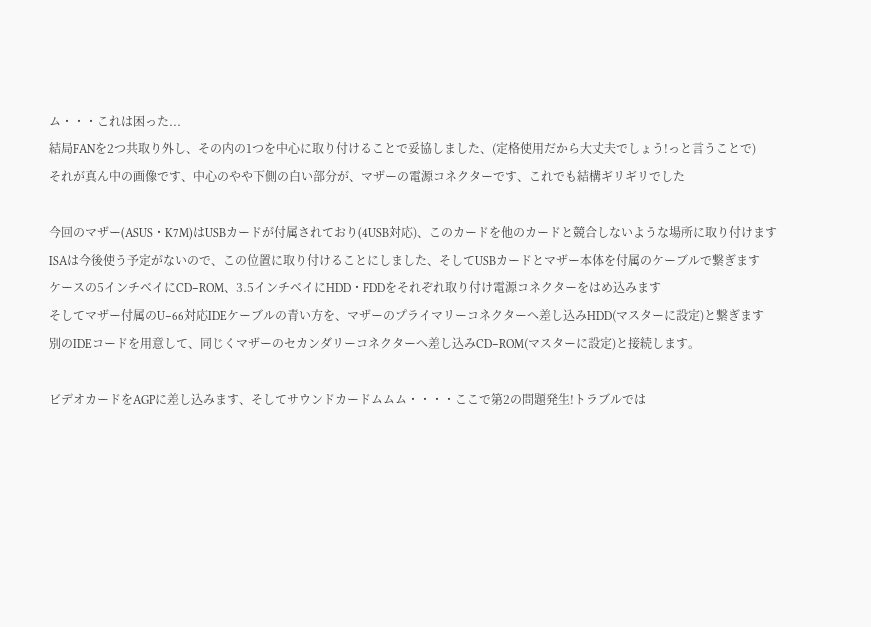ム・・・これは困った...
結局FANを2つ共取り外し、その内の1つを中心に取り付けることで妥協しました、(定格使用だから大丈夫でしょう!っと言うことで)
それが真ん中の画像です、中心のやや下側の白い部分が、マザーの電源コネクターです、これでも結構ギリギリでした

今回のマザー(ASUS・K7M)はUSBカードが付属されており(4USB対応)、このカードを他のカードと競合しないような場所に取り付けます
ISAは今後使う予定がないので、この位置に取り付けることにしました、そしてUSBカードとマザー本体を付属のケーブルで繋ぎます
ケースの5インチベイにCD−ROM、3.5インチベイにHDD・FDDをそれぞれ取り付け電源コネクターをはめ込みます
そしてマザー付属のU−66対応IDEケーブルの青い方を、マザーのプライマリーコネクターへ差し込みHDD(マスターに設定)と繋ぎます
別のIDEコードを用意して、同じくマザーのセカンダリーコネクターへ差し込みCD−ROM(マスターに設定)と接続します。

ビデオカードをAGPに差し込みます、そしてサウンドカードムムム・・・・ここで第2の問題発生!トラブルでは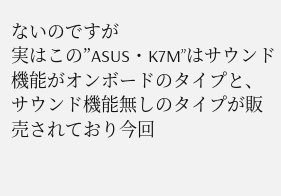ないのですが
実はこの”ASUS・K7M”はサウンド機能がオンボードのタイプと、サウンド機能無しのタイプが販売されており今回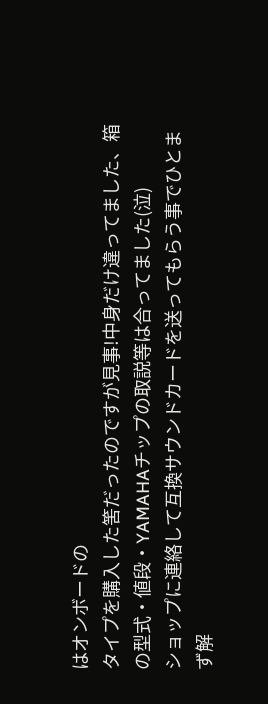はオンボードの
タイプを購入した筈だったのですが見事!中身だけ違ってました、箱の型式・値段・YAMAHAチップの取説等は合ってました(泣)
ショップに連絡して互換サウンドカードを送ってもらう事でひとまず解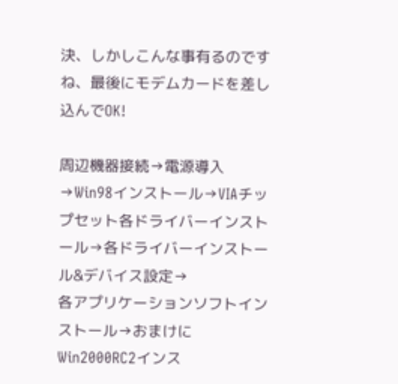決、しかしこんな事有るのですね、最後にモデムカードを差し込んでOK!

周辺機器接続→電源導入→Win98インストール→VIAチップセット各ドライバーインストール→各ドライバーインストール&デバイス設定→
各アプリケーションソフトインストール→おまけにWin2000RC2インス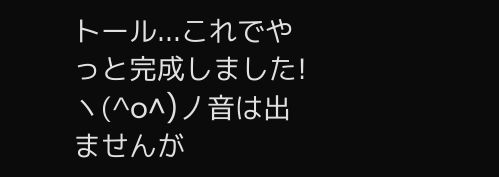トール...これでやっと完成しました!ヽ(^o^)丿音は出ませんが